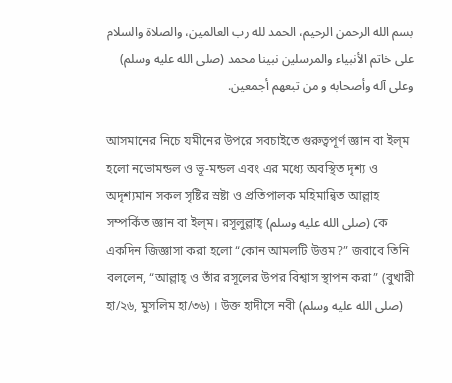بسم الله الرحمن الرحيم، الحمد لله رب العالمين، والصلاة والسلام على خاتم الأنبياء والمرسلين نبينا محمد (صلى الله عليه وسلم) وعلى آله وأصحابه و من تبعهم أجمعين.

আসমানের নিচে যমীনের উপরে সবচাইতে গুরুত্বপূর্ণ জ্ঞান বা ইল্‌ম হলো নভোমন্ডল ও ভূ-মন্ডল এবং এর মধ্যে অবস্থিত দৃশ্য ও অদৃশ্যমান সকল সৃষ্টির স্রষ্টা ও প্রতিপালক মহিমান্বিত আল্লাহ সম্পর্কিত জ্ঞান বা ইল্‌ম। রসূলুল্লাহ্‌ (صلى الله عليه وسلم) কে একদিন জিজ্ঞাসা করা হলো “কোন আমলটি উত্তম?” জবাবে তিনি বললেন, “আল্লাহ্‌ ও তাঁর রসূলের উপর বিশ্বাস স্থাপন করা” (বুখারী হা/২৬, মুসলিম হা/৩৬) । উক্ত হাদীসে নবী (صلى الله عليه وسلم)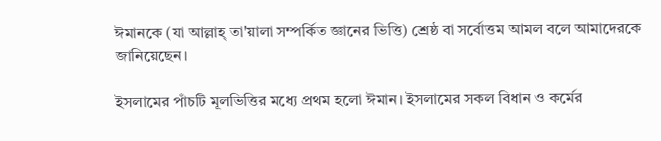ঈমানকে (যা আল্লাহ্‌ তা'য়ালা সম্পর্কিত জ্ঞানের ভিত্তি) শ্রেষ্ঠ বা সর্বোত্তম আমল বলে আমাদেরকে জানিয়েছেন।

ইসলামের পাঁচটি মূলভিত্তির মধ্যে প্রথম হলো ঈমান। ইসলামের সকল বিধান ও কর্মের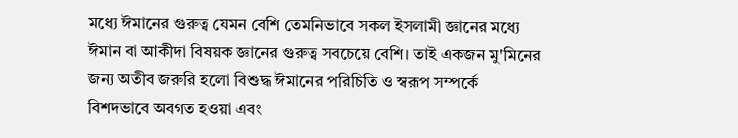মধ্যে ঈমানের গুরুত্ব যেমন বেশি তেমনিভাবে সকল ইসলামী জ্ঞানের মধ্যে ঈমান বা আকীদা বিষয়ক জ্ঞানের গুরুত্ব সবচেয়ে বেশি। তাই একজন মু'মিনের জন্য অতীব জরুরি হলো বিশুদ্ধ ঈমানের পরিচিতি ও স্বরূপ সম্পর্কে বিশদভাবে অবগত হওয়া এবং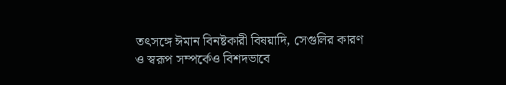তৎসঙ্গে ঈমান বিনষ্টকারী বিষয়াদি, সেগুলির কারণ ও স্বরূপ সম্পর্কেও বিশদভাবে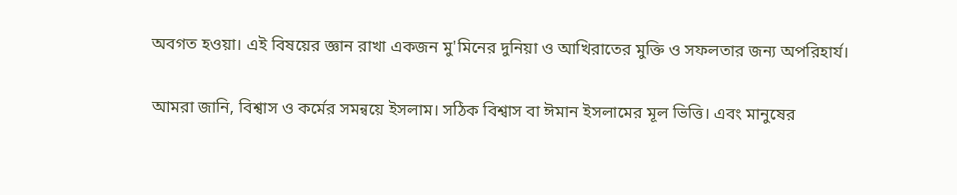অবগত হওয়া। এই বিষয়ের জ্ঞান রাখা একজন মু'মিনের দুনিয়া ও আখিরাতের মুক্তি ও সফলতার জন্য অপরিহার্য।

আমরা জানি, বিশ্বাস ও কর্মের সমন্বয়ে ইসলাম। সঠিক বিশ্বাস বা ঈমান ইসলামের মূল ভিত্তি। এবং মানুষের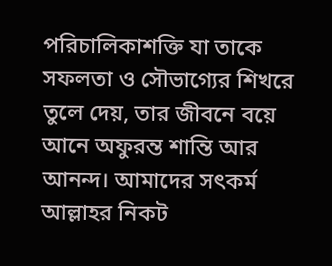পরিচালিকাশক্তি যা তাকে সফলতা ও সৌভাগ্যের শিখরে তুলে দেয়, তার জীবনে বয়ে আনে অফুরন্ত শান্তি আর আনন্দ। আমাদের সৎকর্ম আল্লাহর নিকট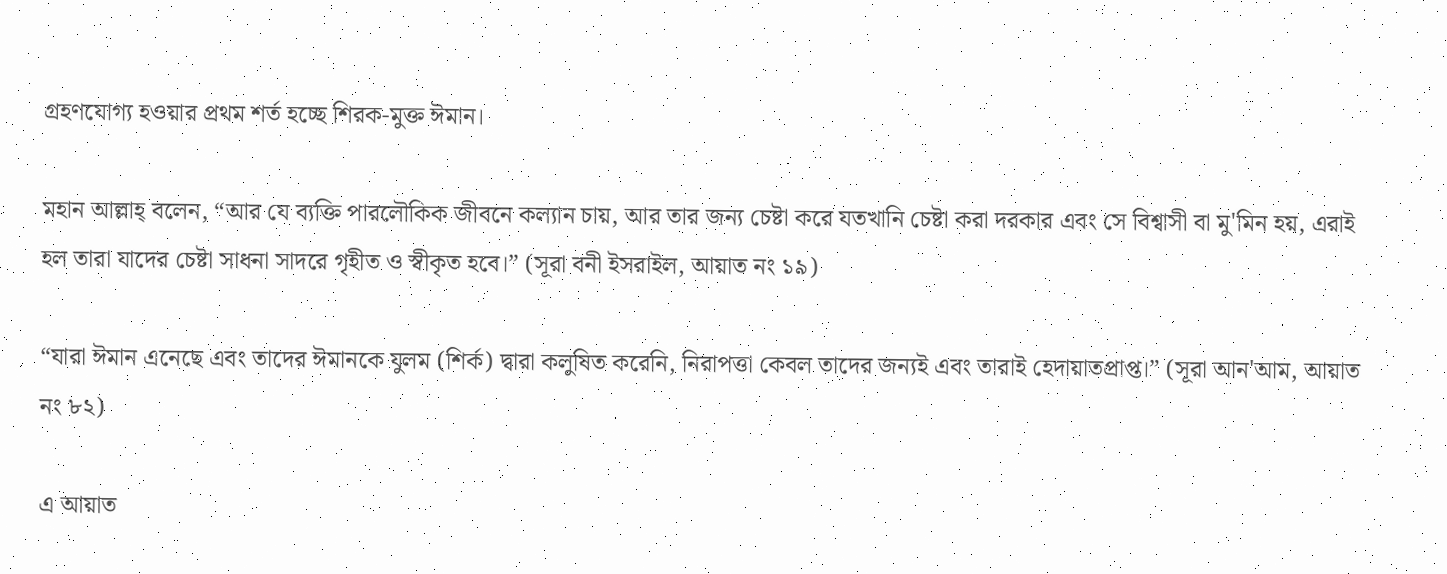গ্রহণযোগ্য হওয়ার প্রথম শর্ত হচ্ছে শিরক-মুক্ত ঈমান।

মহান আল্লাহ্‌ বলেন, “আর যে ব্যক্তি পারলৌকিক জীবনে কল্যান চায়, আর তার জন্য চেষ্টা করে যতখানি চেষ্টা করা দরকার এবং সে বিশ্বাসী বা মু'মিন হয়, এরাই হল তারা যাদের চেষ্টা সাধনা সাদরে গৃহীত ও স্বীকৃত হবে।” (সূরা বনী ইসরাইল, আয়াত নং ১৯)

“যারা ঈমান এনেছে এবং তাদের ঈমানকে যুলম (শির্ক) দ্বারা কলুষিত করেনি, নিরাপত্তা কেবল তাদের জন্যই এবং তারাই হেদায়াতপ্রাপ্ত।” (সূরা আন'আম, আয়াত নং ৮২)

এ আয়াত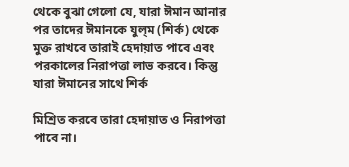থেকে বুঝা গেলো যে, যারা ঈমান আনার পর তাদের ঈমানকে যুল্‌ম (শির্ক) থেকে মুক্ত রাখবে তারাই হেদায়াত পাবে এবং পরকালের নিরাপত্তা লাভ করবে। কিন্তু যারা ঈমানের সাথে শির্ক

মিশ্রিত করবে তারা হেদায়াত ও নিরাপত্তা পাবে না।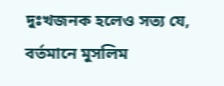দুঃখজনক হলেও সত্য যে, বর্তমানে মুসলিম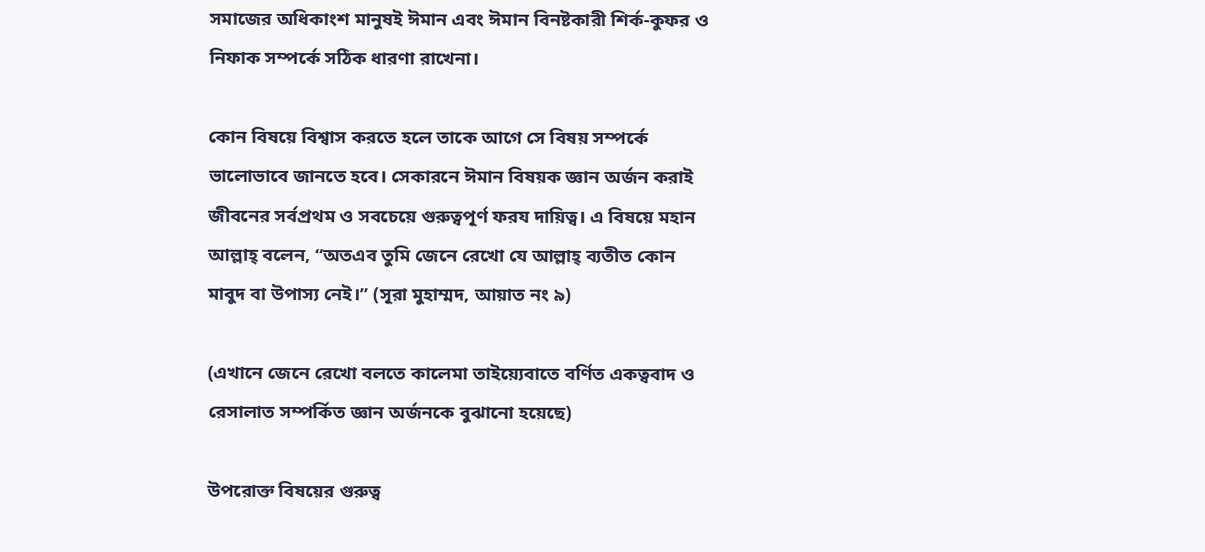সমাজের অধিকাংশ মানুষই ঈমান এবং ঈমান বিনষ্টকারী শির্ক-কুফর ও নিফাক সম্পর্কে সঠিক ধারণা রাখেনা।

কোন বিষয়ে বিশ্বাস করতে হলে তাকে আগে সে বিষয় সম্পর্কে ভালোভাবে জানতে হবে। সেকারনে ঈমান বিষয়ক জ্ঞান অর্জন করাই জীবনের সর্বপ্রথম ও সবচেয়ে গুরুত্বপূর্ণ ফরয দায়িত্ব। এ বিষয়ে মহান আল্লাহ্‌ বলেন, “অতএব তুমি জেনে রেখো যে আল্লাহ্‌ ব্যতীত কোন মাবুদ বা উপাস্য নেই।” (সূরা মুহাম্মদ, আয়াত নং ৯)

(এখানে জেনে রেখো বলতে কালেমা তাইয়্যেবাতে বর্ণিত একত্ববাদ ও রেসালাত সম্পর্কিত জ্ঞান অর্জনকে বুঝানো হয়েছে)

উপরোক্ত বিষয়ের গুরুত্ব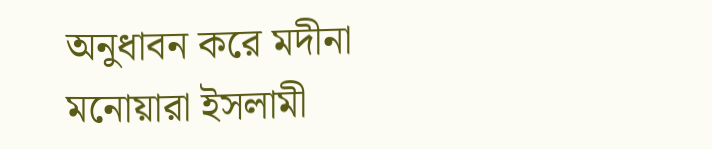অনুধাবন করে মদীনা মনোয়ারা ইসলামী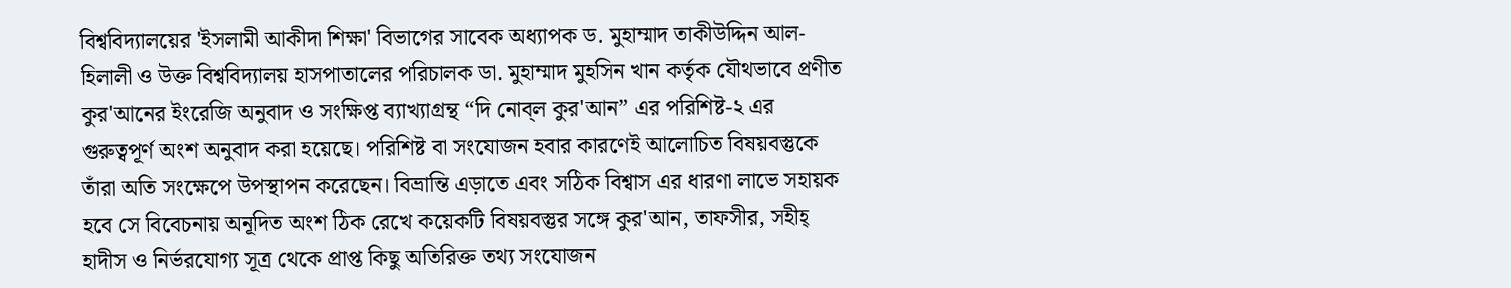বিশ্ববিদ্যালয়ের 'ইসলামী আকীদা শিক্ষা' বিভাগের সাবেক অধ্যাপক ড. মুহাম্মাদ তাকীউদ্দিন আল-হিলালী ও উক্ত বিশ্ববিদ্যালয় হাসপাতালের পরিচালক ডা. মুহাম্মাদ মুহসিন খান কর্তৃক যৌথভাবে প্রণীত কুর'আনের ইংরেজি অনুবাদ ও সংক্ষিপ্ত ব্যাখ্যাগ্রন্থ “দি নোব্‌ল কুর'আন” এর পরিশিষ্ট-২ এর গুরুত্বপূর্ণ অংশ অনুবাদ করা হয়েছে। পরিশিষ্ট বা সংযোজন হবার কারণেই আলোচিত বিষয়বস্তুকে তাঁরা অতি সংক্ষেপে উপস্থাপন করেছেন। বিভ্রান্তি এড়াতে এবং সঠিক বিশ্বাস এর ধারণা লাভে সহায়ক হবে সে বিবেচনায় অনূদিত অংশ ঠিক রেখে কয়েকটি বিষয়বস্তুর সঙ্গে কুর'আন, তাফসীর, সহীহ্‌ হাদীস ও নির্ভরযোগ্য সূত্র থেকে প্রাপ্ত কিছু অতিরিক্ত তথ্য সংযোজন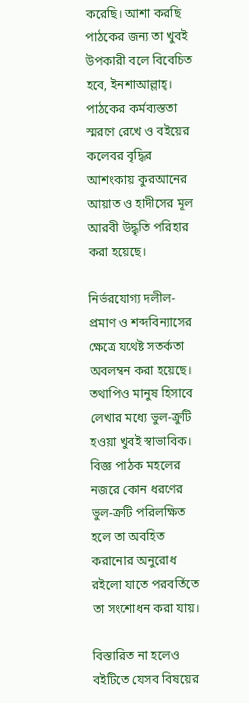করেছি। আশা করছি পাঠকের জন্য তা খুবই উপকারী বলে বিবেচিত হবে, ইনশাআল্লাহ্‌। পাঠকের কর্মব্যস্ততা স্মরণে রেখে ও বইয়ের কলেবর বৃদ্ধির আশংকায় কুরআনের আয়াত ও হাদীসের মূল আরবী উদ্ধৃতি পরিহার করা হয়েছে।

নির্ভরযোগ্য দলীল-প্রমাণ ও শব্দবিন্যাসের ক্ষেত্রে যথেষ্ট সতর্কতা অবলম্বন করা হয়েছে। তথাপিও মানুষ হিসাবে লেখার মধ্যে ভুল-ক্রুটি হওয়া খুবই স্বাভাবিক। বিজ্ঞ পাঠক মহলের নজরে কোন ধরণের ভুল-ক্রটি পরিলক্ষিত হলে তা অবহিত করানোর অনুরোধ রইলো যাতে পরবর্তিতে তা সংশোধন করা যায়।

বিস্তারিত না হলেও বইটিতে যেসব বিষয়ের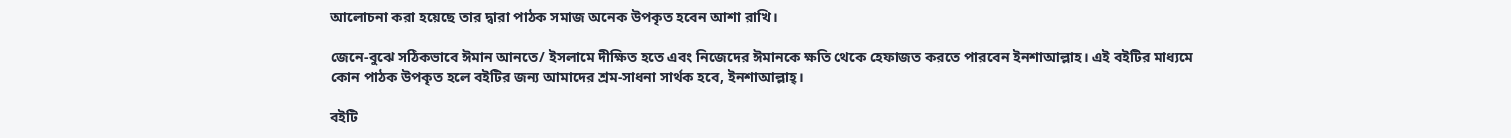আলোচনা করা হয়েছে তার দ্বারা পাঠক সমাজ অনেক উপকৃত হবেন আশা রাখি।

জেনে-বুঝে সঠিকভাবে ঈমান আনতে/ ইসলামে দীক্ষিত হতে এবং নিজেদের ঈমানকে ক্ষতি থেকে হেফাজত করতে পারবেন ইনশাআল্লাহ। এই বইটির মাধ্যমে কোন পাঠক উপকৃত হলে বইটির জন্য আমাদের শ্রম-সাধনা সার্থক হবে, ইনশাআল্লাহ্‌।

বইটি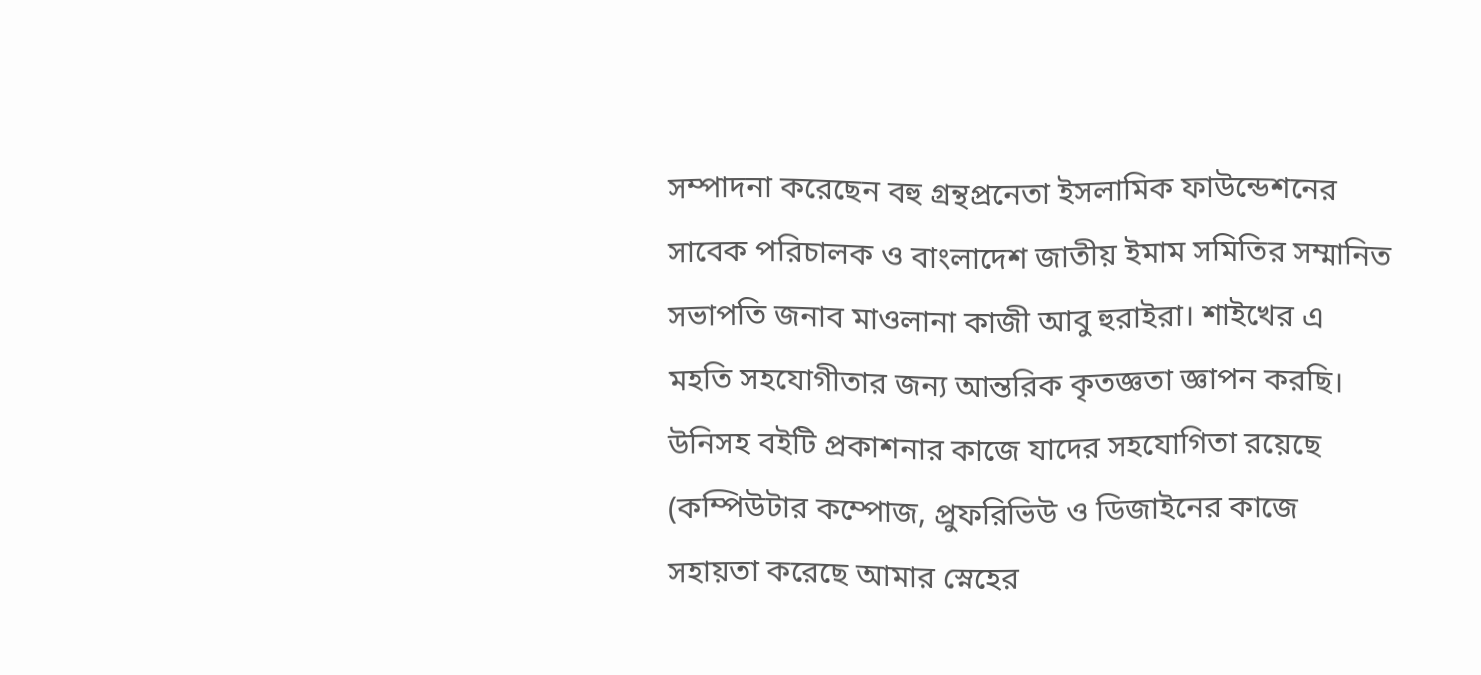সম্পাদনা করেছেন বহু গ্রন্থপ্রনেতা ইসলামিক ফাউন্ডেশনের সাবেক পরিচালক ও বাংলাদেশ জাতীয় ইমাম সমিতির সম্মানিত সভাপতি জনাব মাওলানা কাজী আবু হুরাইরা। শাইখের এ মহতি সহযোগীতার জন্য আন্তরিক কৃতজ্ঞতা জ্ঞাপন করছি। উনিসহ বইটি প্রকাশনার কাজে যাদের সহযোগিতা রয়েছে (কম্পিউটার কম্পোজ, প্রুফরিভিউ ও ডিজাইনের কাজে সহায়তা করেছে আমার স্নেহের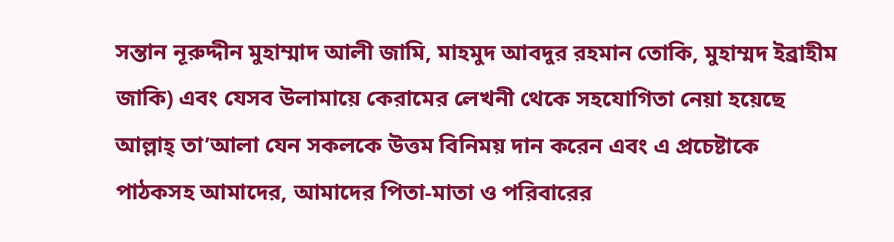সন্তান নূরুদ্দীন মুহাম্মাদ আলী জামি, মাহমুদ আবদুর রহমান তোকি, মুহাম্মদ ইব্রাহীম জাকি) এবং যেসব উলামায়ে কেরামের লেখনী থেকে সহযোগিতা নেয়া হয়েছে আল্লাহ্‌ তা’আলা যেন সকলকে উত্তম বিনিময় দান করেন এবং এ প্রচেষ্টাকে পাঠকসহ আমাদের, আমাদের পিতা-মাতা ও পরিবারের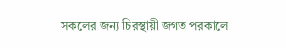সকলের জন্য চিরস্থায়ী জগত পরকালে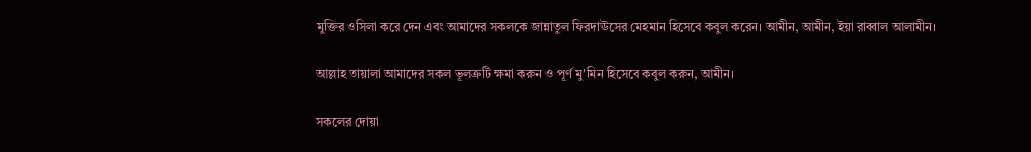মুক্তির ওসিলা করে দেন এবং আমাদের সকলকে জান্নাতুল ফিরদাঊসের মেহমান হিসেবে কবুল করেন। আমীন, আমীন, ইয়া রাব্বাল আলামীন।

আল্লাহ তায়ালা আমাদের সকল ভূলত্রুটি ক্ষমা করুন ও পূর্ণ মু'মিন হিসেবে কবুল করুন, আমীন।

সকলের দোয়া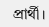প্রার্থী।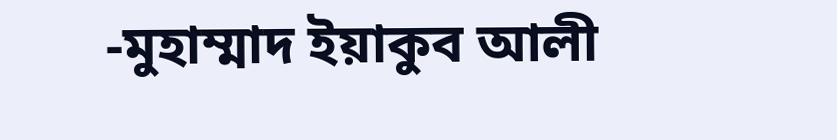-মুহাম্মাদ ইয়াকুব আলী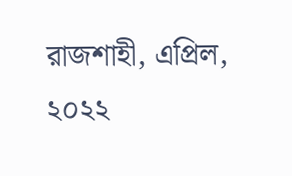রাজশাহী, এপ্রিল, ২০২২